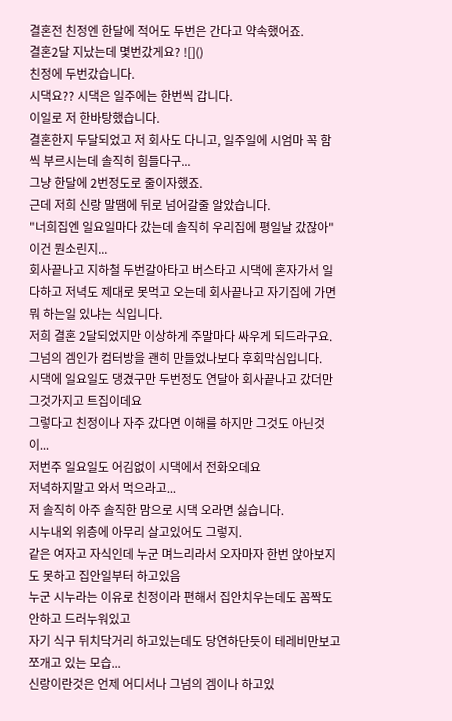결혼전 친정엔 한달에 적어도 두번은 간다고 약속했어죠.
결혼2달 지났는데 몇번갔게요? ![]()
친정에 두번갔습니다.
시댁요?? 시댁은 일주에는 한번씩 갑니다.
이일로 저 한바탕했습니다.
결혼한지 두달되었고 저 회사도 다니고, 일주일에 시엄마 꼭 함씩 부르시는데 솔직히 힘들다구...
그냥 한달에 2번정도로 줄이자했죠.
근데 저희 신랑 말땜에 뒤로 넘어갈줄 알았습니다.
"너희집엔 일요일마다 갔는데 솔직히 우리집에 평일날 갔잖아"
이건 뭔소린지...
회사끝나고 지하철 두번갈아타고 버스타고 시댁에 혼자가서 일다하고 저녁도 제대로 못먹고 오는데 회사끝나고 자기집에 가면 뭐 하는일 있냐는 식입니다.
저희 결혼 2달되었지만 이상하게 주말마다 싸우게 되드라구요.
그넘의 겜인가 컴터방을 괜히 만들었나보다 후회막심입니다.
시댁에 일요일도 댕겼구만 두번정도 연달아 회사끝나고 갔더만 그것가지고 트집이데요
그렇다고 친정이나 자주 갔다면 이해를 하지만 그것도 아닌것이...
저번주 일요일도 어김없이 시댁에서 전화오데요
저녁하지말고 와서 먹으라고...
저 솔직히 아주 솔직한 맘으로 시댁 오라면 싫습니다.
시누내외 위층에 아무리 살고있어도 그렇지.
같은 여자고 자식인데 누군 며느리라서 오자마자 한번 앉아보지도 못하고 집안일부터 하고있음
누군 시누라는 이유로 친정이라 편해서 집안치우는데도 꼼짝도 안하고 드러누워있고
자기 식구 뒤치닥거리 하고있는데도 당연하단듯이 테레비만보고 쪼개고 있는 모습...
신랑이란것은 언제 어디서나 그넘의 겜이나 하고있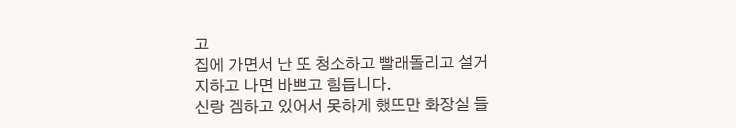고
집에 가면서 난 또 청소하고 빨래돌리고 설거지하고 나면 바쁘고 힘듭니다.
신랑 겜하고 있어서 못하게 했뜨만 화장실 들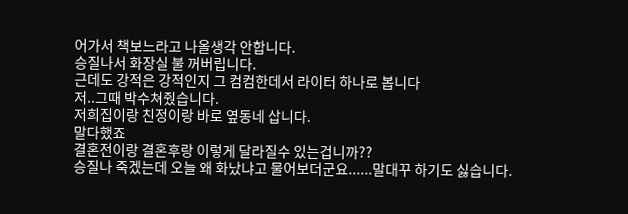어가서 책보느라고 나올생각 안합니다.
승질나서 화장실 불 꺼버립니다.
근데도 강적은 강적인지 그 컴컴한데서 라이터 하나로 봅니다
저..그때 박수쳐줬습니다.
저희집이랑 친정이랑 바로 옆동네 삽니다.
말다했죠
결혼전이랑 결혼후랑 이렇게 달라질수 있는겁니까??
승질나 죽겠는데 오늘 왜 화났냐고 물어보더군요......말대꾸 하기도 싫습니다.